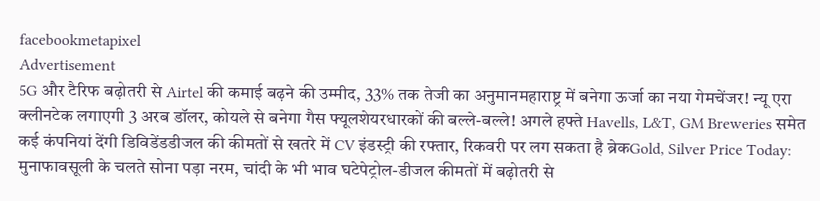facebookmetapixel
Advertisement
5G और टैरिफ बढ़ोतरी से Airtel की कमाई बढ़ने की उम्मीद, 33% तक तेजी का अनुमानमहाराष्ट्र में बनेगा ऊर्जा का नया गेमचेंजर! न्यू एरा क्लीनटेक लगाएगी 3 अरब डॉलर, कोयले से बनेगा गैस फ्यूलशेयरधारकों की बल्ले-बल्ले! अगले हफ्ते Havells, L&T, GM Breweries समेत कई कंपनियां देंगी डिविडेंडडीजल की कीमतों से खतरे में CV इंडस्ट्री की रफ्तार, रिकवरी पर लग सकता है ब्रेकGold, Silver Price Today: मुनाफावसूली के चलते सोना पड़ा नरम, चांदी के भी भाव घटेपेट्रोल-डीजल कीमतों में बढ़ोतरी से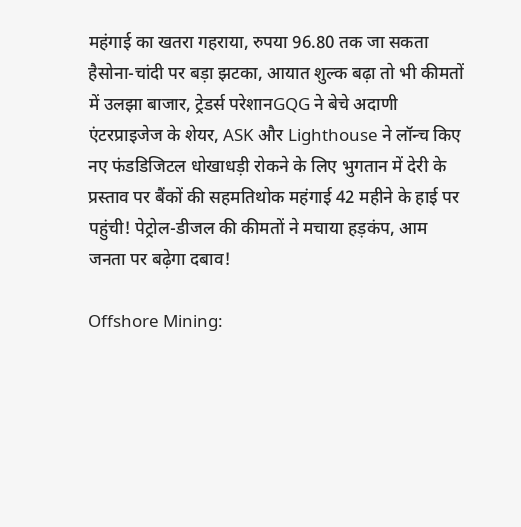महंगाई का खतरा गहराया, रुपया 96.80 तक जा सकता हैसोना-चांदी पर बड़ा झटका, आयात शुल्क बढ़ा तो भी कीमतों में उलझा बाजार, ट्रेडर्स परेशानGQG ने बेचे अदाणी एंटरप्राइजेज के शेयर, ASK और Lighthouse ने लॉन्च किए नए फंडडिजिटल धोखाधड़ी रोकने के लिए भुगतान में देरी के प्रस्ताव पर बैंकों की सहमतिथोक महंगाई 42 महीने के हाई पर पहुंची! पेट्रोल-डीजल की कीमतों ने मचाया हड़कंप, आम जनता पर बढ़ेगा दबाव!

Offshore Mining: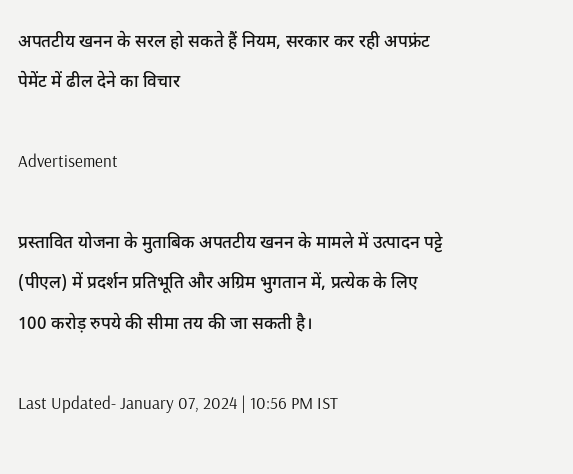अपतटीय खनन के सरल हो सकते हैं नियम, सरकार कर रही अपफ्रंट पेमेंट में ढील देने का विचार

Advertisement

प्रस्तावित योजना के मुताबिक अपतटीय खनन के मामले में उत्पादन पट्टे (पीएल) में प्रदर्शन प्रतिभूति और अग्रिम भुगतान में, प्रत्येक के लिए 100 करोड़ रुपये की सीमा तय की जा सकती है।

Last Updated- January 07, 2024 | 10:56 PM IST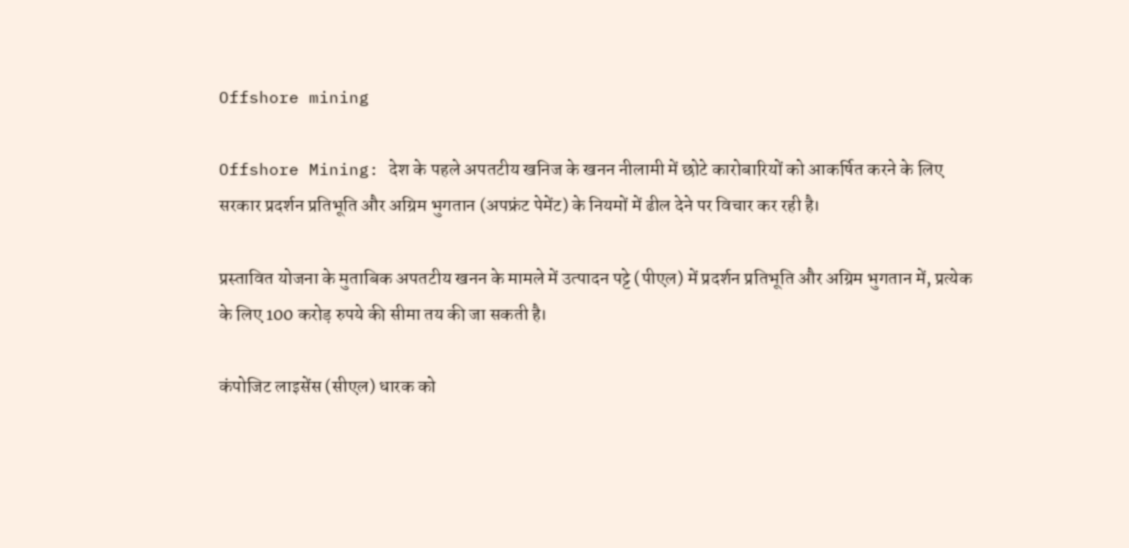Offshore mining

Offshore Mining: देश के पहले अपतटीय खनिज के खनन नीलामी में छोटे कारोबारियों को आकर्षित करने के लिए सरकार प्रदर्शन प्रतिभूति और अग्रिम भुगतान (अपफ्रंट पेमेंट) के नियमों में ढील देने पर विचार कर रही है।

प्रस्तावित योजना के मुताबिक अपतटीय खनन के मामले में उत्पादन पट्टे (पीएल) में प्रदर्शन प्रतिभूति और अग्रिम भुगतान में, प्रत्येक के लिए 100 करोड़ रुपये की सीमा तय की जा सकती है।

कंपोजिट लाइसेंस (सीएल) धारक को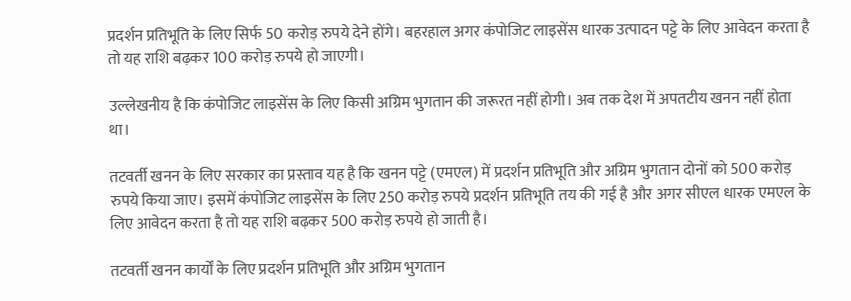प्रदर्शन प्रतिभूति के लिए सिर्फ 50 करोड़ रुपये देने होंगे। बहरहाल अगर कंपोजिट लाइसेंस धारक उत्पादन पट्टे के लिए आवेदन करता है तो यह राशि बढ़कर 100 करोड़ रुपये हो जाएगी।

उल्लेखनीय है कि कंपोजिट लाइसेंस के लिए किसी अग्रिम भुगतान की जरूरत नहीं होगी। अब तक देश में अपतटीय खनन नहीं होता था।

तटवर्ती खनन के लिए सरकार का प्रस्ताव यह है कि खनन पट्टे (एमएल) में प्रदर्शन प्रतिभूति और अग्रिम भुगतान दोनों को 500 करोड़ रुपये किया जाए। इसमें कंपोजिट लाइसेंस के लिए 250 करोड़ रुपये प्रदर्शन प्रतिभूति तय की गई है और अगर सीएल धारक एमएल के लिए आवेदन करता है तो यह राशि बढ़कर 500 करोड़ रुपये हो जाती है।

तटवर्ती खनन कार्यों के लिए प्रदर्शन प्रतिभूति और अग्रिम भुगतान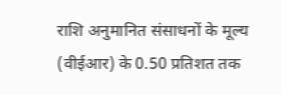राशि अनुमानित संसाधनों के मूल्य (वीईआर) के 0.50 प्रतिशत तक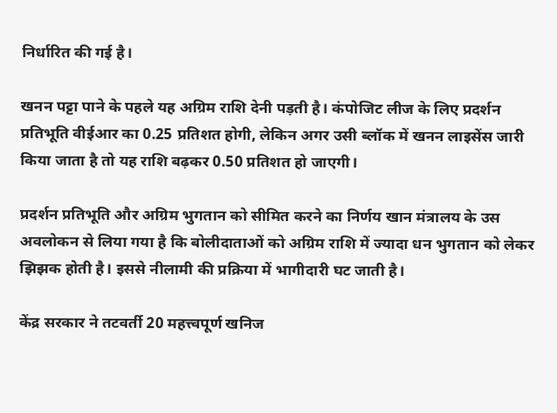निर्धारित की गई है।

खनन पट्टा पाने के पहले यह अग्रिम राशि देनी पड़ती है। कंपोजिट लीज के लिए प्रदर्शन प्रतिभूति वीईआर का 0.25 प्रतिशत होगी, लेकिन अगर उसी ब्लॉक में खनन लाइसेंस जारी किया जाता है तो यह राशि बढ़कर 0.50 प्रतिशत हो जाएगी।

प्रदर्शन प्रतिभूति और अग्रिम भुगतान को सीमित करने का निर्णय खान मंत्रालय के उस अवलोकन से लिया गया है कि बोलीदाताओं को अग्रिम राशि में ज्यादा धन भुगतान को लेकर झिझक होती है। इससे नीलामी की प्रक्रिया में भागीदारी घट जाती है।

केंद्र सरकार ने तटवर्ती 20 महत्त्वपूर्ण खनिज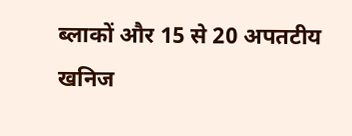ब्लाकों और 15 से 20 अपतटीय खनिज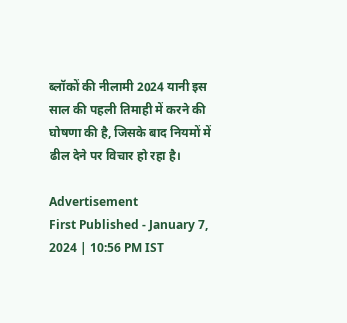ब्लॉकों की नीलामी 2024 यानी इस साल की पहली तिमाही में करने की घोषणा की है, जिसके बाद नियमों में ढील देने पर विचार हो रहा है।

Advertisement
First Published - January 7, 2024 | 10:56 PM IST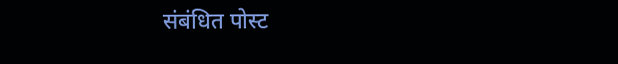संबंधित पोस्ट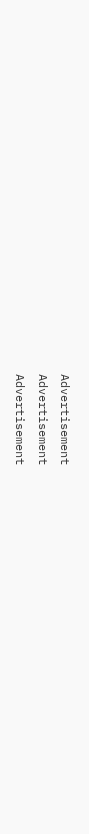Advertisement
Advertisement
Advertisement